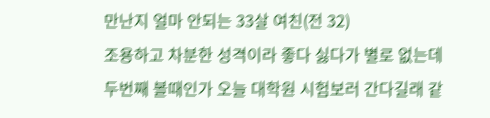만난지 얼마 안되는 33살 여친(전 32)
조용하고 차분한 성격이라 좋다 싫다가 별로 없는데
두번째 볼때인가 오늘 대학원 시험보러 간다길래 같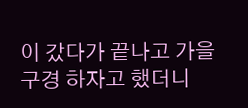이 갔다가 끝나고 가을구경 하자고 했더니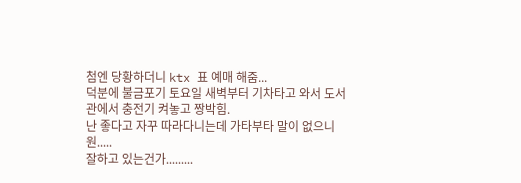첨엔 당황하더니 ktx 표 예매 해줌...
덕분에 불금포기 토요일 새벽부터 기차타고 와서 도서관에서 충전기 켜놓고 짱박힘.
난 좋다고 자꾸 따라다니는데 가타부타 말이 없으니 원.....
잘하고 있는건가.........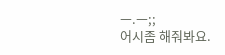ㅡ.ㅡ;;
어시좀 해줘봐요.